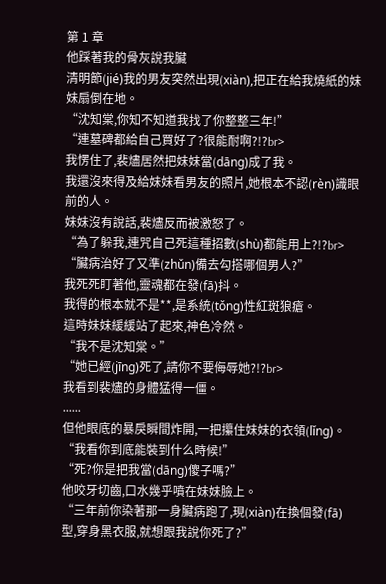第 1 章
他踩著我的骨灰說我臟
清明節(jié)我的男友突然出現(xiàn),把正在給我燒紙的妹妹扇倒在地。
“沈知棠,你知不知道我找了你整整三年!”
“連墓碑都給自己買好了?很能耐啊?!?br>
我愣住了,裴燼居然把妹妹當(dāng)成了我。
我還沒來得及給妹妹看男友的照片,她根本不認(rèn)識眼前的人。
妹妹沒有說話,裴燼反而被激怒了。
“為了躲我,連咒自己死這種招數(shù)都能用上?!?br>
“臟病治好了又準(zhǔn)備去勾搭哪個男人?”
我死死盯著他,靈魂都在發(fā)抖。
我得的根本就不是**,是系統(tǒng)性紅斑狼瘡。
這時妹妹緩緩站了起來,神色冷然。
“我不是沈知棠。”
“她已經(jīng)死了,請你不要侮辱她?!?br>
我看到裴燼的身體猛得一僵。
......
但他眼底的暴戾瞬間炸開,一把攥住妹妹的衣領(lǐng)。
“我看你到底能裝到什么時候!”
“死?你是把我當(dāng)傻子嗎?”
他咬牙切齒,口水幾乎噴在妹妹臉上。
“三年前你染著那一身臟病跑了,現(xiàn)在換個發(fā)型,穿身黑衣服,就想跟我說你死了?”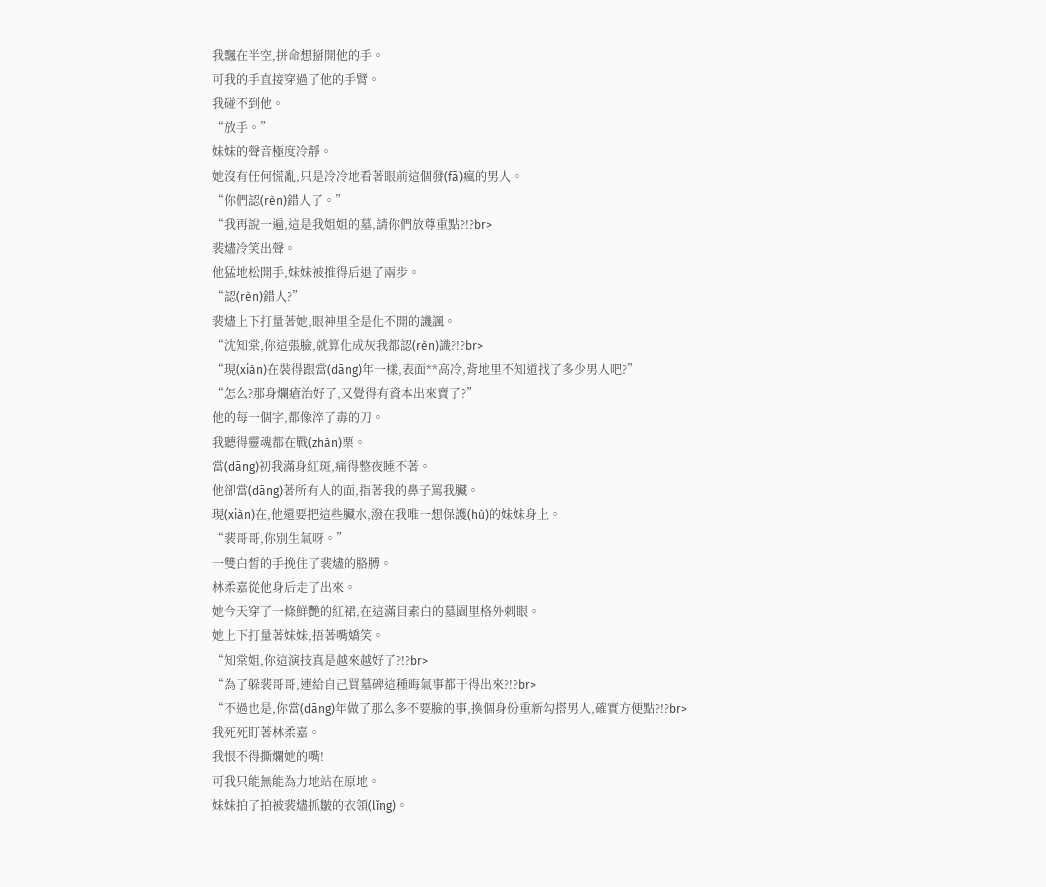我飄在半空,拼命想掰開他的手。
可我的手直接穿過了他的手臂。
我碰不到他。
“放手。”
妹妹的聲音極度冷靜。
她沒有任何慌亂,只是冷冷地看著眼前這個發(fā)瘋的男人。
“你們認(rèn)錯人了。”
“我再說一遍,這是我姐姐的墓,請你們放尊重點?!?br>
裴燼冷笑出聲。
他猛地松開手,妹妹被推得后退了兩步。
“認(rèn)錯人?”
裴燼上下打量著她,眼神里全是化不開的譏諷。
“沈知棠,你這張臉,就算化成灰我都認(rèn)識?!?br>
“現(xiàn)在裝得跟當(dāng)年一樣,表面**高冷,背地里不知道找了多少男人吧?”
“怎么?那身爛瘡治好了,又覺得有資本出來賣了?”
他的每一個字,都像淬了毒的刀。
我聽得靈魂都在戰(zhàn)栗。
當(dāng)初我滿身紅斑,痛得整夜睡不著。
他卻當(dāng)著所有人的面,指著我的鼻子罵我臟。
現(xiàn)在,他還要把這些臟水,潑在我唯一想保護(hù)的妹妹身上。
“裴哥哥,你別生氣呀。”
一雙白皙的手挽住了裴燼的胳膊。
林柔嘉從他身后走了出來。
她今天穿了一條鮮艷的紅裙,在這滿目素白的墓園里格外刺眼。
她上下打量著妹妹,捂著嘴嬌笑。
“知棠姐,你這演技真是越來越好了?!?br>
“為了躲裴哥哥,連給自己買墓碑這種晦氣事都干得出來?!?br>
“不過也是,你當(dāng)年做了那么多不要臉的事,換個身份重新勾搭男人,確實方便點?!?br>
我死死盯著林柔嘉。
我恨不得撕爛她的嘴!
可我只能無能為力地站在原地。
妹妹拍了拍被裴燼抓皺的衣領(lǐng)。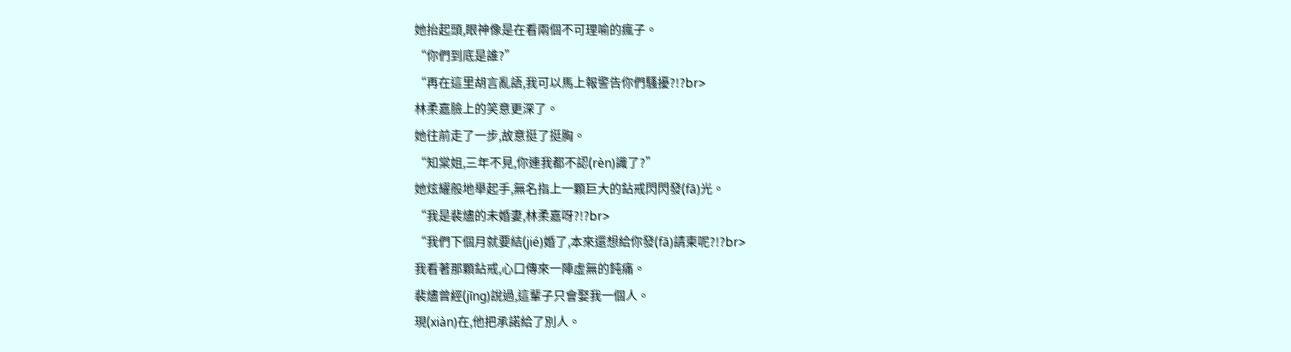她抬起頭,眼神像是在看兩個不可理喻的瘋子。
“你們到底是誰?”
“再在這里胡言亂語,我可以馬上報警告你們騷擾?!?br>
林柔嘉臉上的笑意更深了。
她往前走了一步,故意挺了挺胸。
“知棠姐,三年不見,你連我都不認(rèn)識了?”
她炫耀般地舉起手,無名指上一顆巨大的鉆戒閃閃發(fā)光。
“我是裴燼的未婚妻,林柔嘉呀?!?br>
“我們下個月就要結(jié)婚了,本來還想給你發(fā)請柬呢?!?br>
我看著那顆鉆戒,心口傳來一陣虛無的鈍痛。
裴燼曾經(jīng)說過,這輩子只會娶我一個人。
現(xiàn)在,他把承諾給了別人。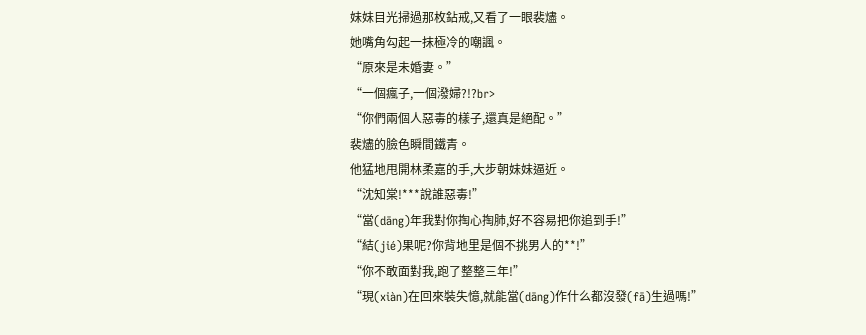妹妹目光掃過那枚鉆戒,又看了一眼裴燼。
她嘴角勾起一抹極冷的嘲諷。
“原來是未婚妻。”
“一個瘋子,一個潑婦?!?br>
“你們兩個人惡毒的樣子,還真是絕配。”
裴燼的臉色瞬間鐵青。
他猛地甩開林柔嘉的手,大步朝妹妹逼近。
“沈知棠!***說誰惡毒!”
“當(dāng)年我對你掏心掏肺,好不容易把你追到手!”
“結(jié)果呢?你背地里是個不挑男人的**!”
“你不敢面對我,跑了整整三年!”
“現(xiàn)在回來裝失憶,就能當(dāng)作什么都沒發(fā)生過嗎!”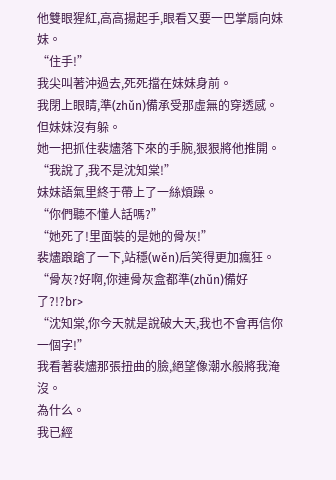他雙眼猩紅,高高揚起手,眼看又要一巴掌扇向妹妹。
“住手!”
我尖叫著沖過去,死死擋在妹妹身前。
我閉上眼睛,準(zhǔn)備承受那虛無的穿透感。
但妹妹沒有躲。
她一把抓住裴燼落下來的手腕,狠狠將他推開。
“我說了,我不是沈知棠!”
妹妹語氣里終于帶上了一絲煩躁。
“你們聽不懂人話嗎?”
“她死了!里面裝的是她的骨灰!”
裴燼踉蹌了一下,站穩(wěn)后笑得更加瘋狂。
“骨灰?好啊,你連骨灰盒都準(zhǔn)備好了?!?br>
“沈知棠,你今天就是說破大天,我也不會再信你一個字!”
我看著裴燼那張扭曲的臉,絕望像潮水般將我淹沒。
為什么。
我已經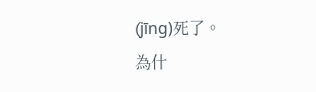(jīng)死了。
為什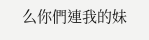么你們連我的妹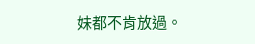妹都不肯放過。